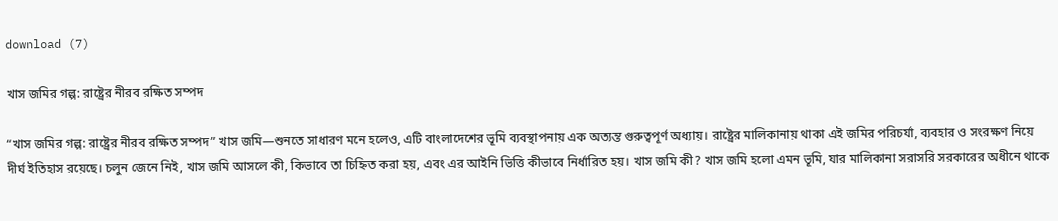download (7)

খাস জমির গল্প: রাষ্ট্রের নীরব রক্ষিত সম্পদ

“খাস জমির গল্প: রাষ্ট্রের নীরব রক্ষিত সম্পদ” খাস জমি—শুনতে সাধারণ মনে হলেও, এটি বাংলাদেশের ভূমি ব্যবস্থাপনায় এক অত্যন্ত গুরুত্বপূর্ণ অধ্যায়। রাষ্ট্রের মালিকানায় থাকা এই জমির পরিচর্যা, ব্যবহার ও সংরক্ষণ নিয়ে দীর্ঘ ইতিহাস রয়েছে। চলুন জেনে নিই, খাস জমি আসলে কী, কিভাবে তা চিহ্নিত করা হয়, এবং এর আইনি ভিত্তি কীভাবে নির্ধারিত হয়। খাস জমি কী? খাস জমি হলো এমন ভূমি, যার মালিকানা সরাসরি সরকারের অধীনে থাকে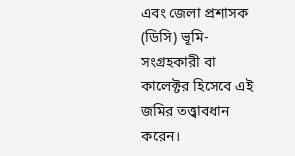এবং জেলা প্রশাসক (ডিসি) ভূমি-সংগ্রহকারী বা কালেক্টর হিসেবে এই জমির তত্ত্বাবধান করেন।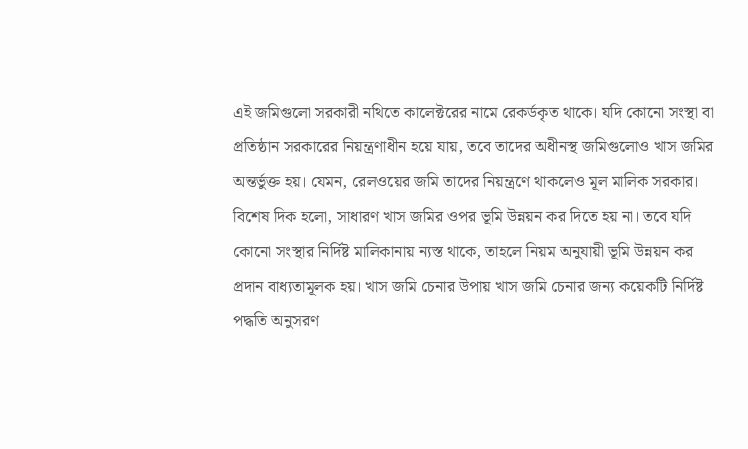এই জমিগুলো সরকারী নথিতে কালেক্টরের নামে রেকর্ডকৃত থাকে। যদি কোনো সংস্থা বা প্রতিষ্ঠান সরকারের নিয়ন্ত্রণাধীন হয়ে যায়, তবে তাদের অধীনস্থ জমিগুলোও খাস জমির অন্তর্ভুক্ত হয়। যেমন, রেলওয়ের জমি তাদের নিয়ন্ত্রণে থাকলেও মূল মালিক সরকার। বিশেষ দিক হলো, সাধারণ খাস জমির ওপর ভূমি উন্নয়ন কর দিতে হয় না। তবে যদি কোনো সংস্থার নির্দিষ্ট মালিকানায় ন্যস্ত থাকে, তাহলে নিয়ম অনুযায়ী ভূমি উন্নয়ন কর প্রদান বাধ্যতামূলক হয়। খাস জমি চেনার উপায় খাস জমি চেনার জন্য কয়েকটি নির্দিষ্ট পদ্ধতি অনুসরণ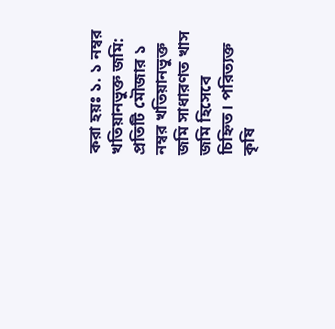করা হয়ঃ ১. ১ নম্বর খতিয়ানভুক্ত জমি: প্রতিটি মৌজার ১ নম্বর খতিয়ানভুক্ত জমি সাধারণত খাস জমি হিসেবে চিহ্নিত। পরিত্যক্ত কৃষি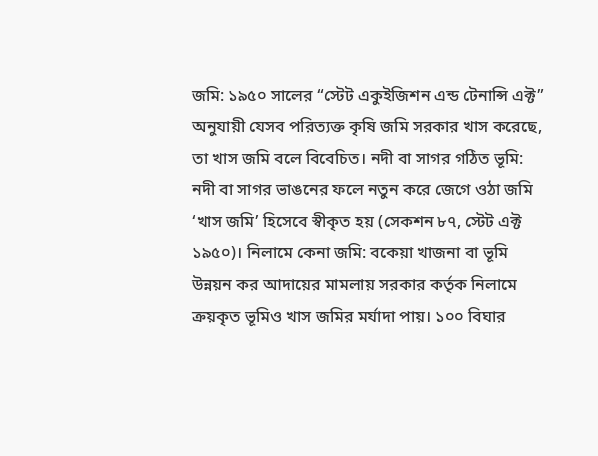জমি: ১৯৫০ সালের “স্টেট একুইজিশন এন্ড টেনান্সি এক্ট” অনুযায়ী যেসব পরিত্যক্ত কৃষি জমি সরকার খাস করেছে, তা খাস জমি বলে বিবেচিত। নদী বা সাগর গঠিত ভূমি: নদী বা সাগর ভাঙনের ফলে নতুন করে জেগে ওঠা জমি ‘খাস জমি’ হিসেবে স্বীকৃত হয় (সেকশন ৮৭, স্টেট এক্ট ১৯৫০)। নিলামে কেনা জমি: বকেয়া খাজনা বা ভূমি উন্নয়ন কর আদায়ের মামলায় সরকার কর্তৃক নিলামে ক্রয়কৃত ভূমিও খাস জমির মর্যাদা পায়। ১০০ বিঘার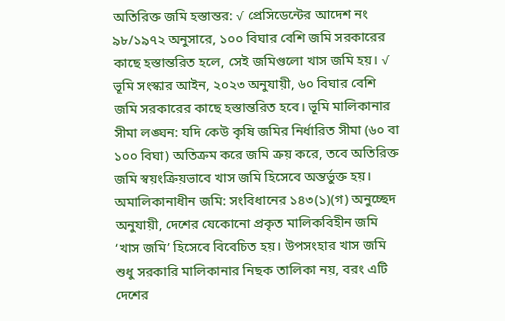অতিরিক্ত জমি হস্তান্তর: √ প্রেসিডেন্টের আদেশ নং ৯৮/১৯৭২ অনুসারে, ১০০ বিঘার বেশি জমি সরকারের কাছে হস্তান্তরিত হলে, সেই জমিগুলো খাস জমি হয়। √ ভূমি সংস্কার আইন, ২০২৩ অনুযায়ী, ৬০ বিঘার বেশি জমি সরকারের কাছে হস্তান্তরিত হবে। ভূমি মালিকানার সীমা লঙ্ঘন: যদি কেউ কৃষি জমির নির্ধারিত সীমা (৬০ বা ১০০ বিঘা) অতিক্রম করে জমি ক্রয় করে, তবে অতিরিক্ত জমি স্বয়ংক্রিয়ভাবে খাস জমি হিসেবে অন্তর্ভুক্ত হয়। অমালিকানাধীন জমি: সংবিধানের ১৪৩(১)(গ) অনুচ্ছেদ অনুযায়ী, দেশের যেকোনো প্রকৃত মালিকবিহীন জমি ‘খাস জমি’ হিসেবে বিবেচিত হয়। উপসংহার খাস জমি শুধু সরকারি মালিকানার নিছক তালিকা নয়, বরং এটি দেশের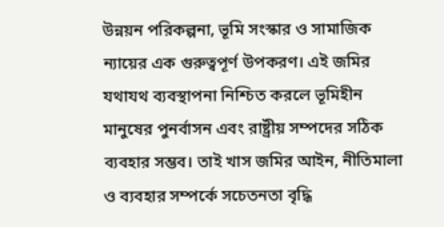উন্নয়ন পরিকল্পনা, ভূমি সংস্কার ও সামাজিক ন্যায়ের এক গুরুত্বপূর্ণ উপকরণ। এই জমির যথাযথ ব্যবস্থাপনা নিশ্চিত করলে ভূমিহীন মানুষের পুনর্বাসন এবং রাষ্ট্রীয় সম্পদের সঠিক ব্যবহার সম্ভব। তাই খাস জমির আইন, নীতিমালা ও ব্যবহার সম্পর্কে সচেতনতা বৃদ্ধি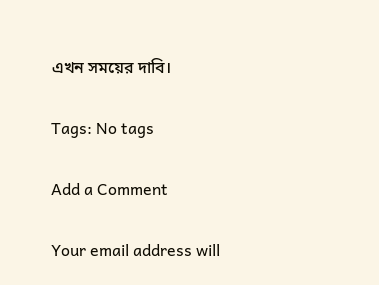এখন সময়ের দাবি।

Tags: No tags

Add a Comment

Your email address will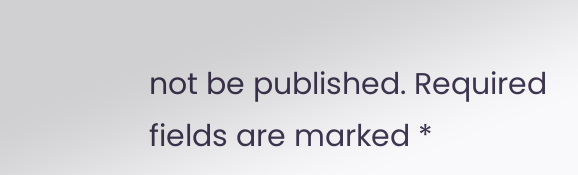not be published. Required fields are marked *